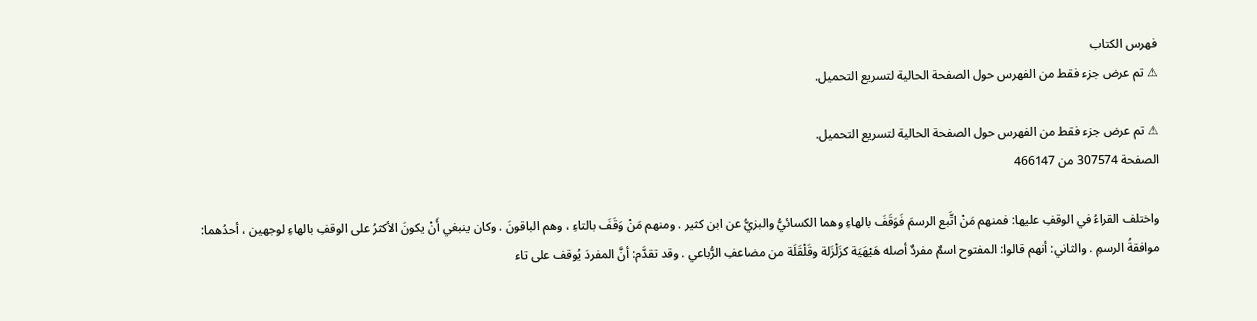فهرس الكتاب
⚠ تم عرض جزء فقط من الفهرس حول الصفحة الحالية لتسريع التحميل.

⚠ تم عرض جزء فقط من الفهرس حول الصفحة الحالية لتسريع التحميل.
الصفحة 307574 من 466147

واختلف القراءُ في الوقفِ عليها: فمنهم مَنْ اتَّبع الرسمَ فَوَقَفَ بالهاءِ وهما الكسائيُّ والبزيُّ عن ابن كثير . ومنهم مَنْ وَقَفَ بالتاءِ ، وهم الباقونَ . وكان ينبغي أَنْ يكونَ الأكثرُ على الوقفِ بالهاءِ لوجهين ، أحدُهما: موافقةُ الرسمِ . والثاني: أنهم قالوا: المفتوح اسمٌ مفردٌ أصله هَيْهَيَة كزَلْزَلة وقَلْقَلَة من مضاعفِ الرُّباعي . وقد تقدَّم: أنَّ المفردَ يُوقف على تاء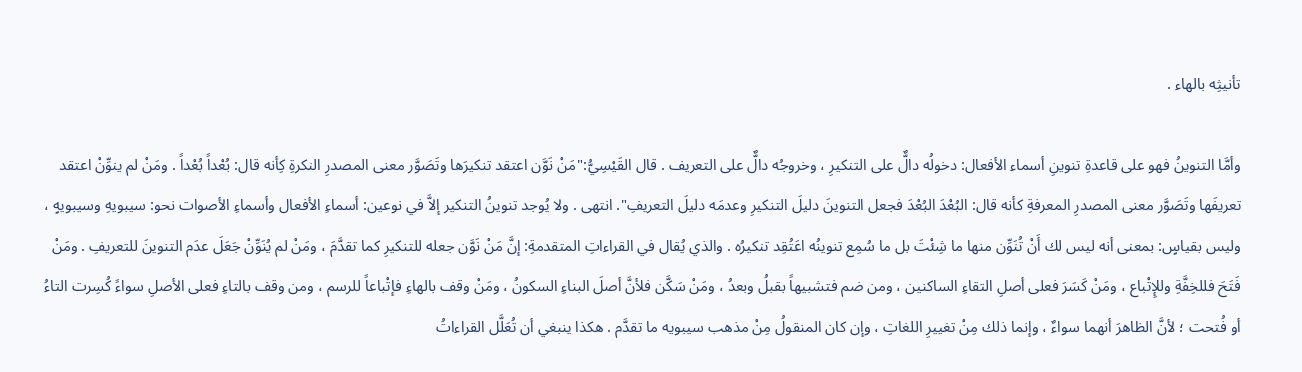تأنيثِه بالهاء .

وأمَّا التنوينُ فهو على قاعدةِ تنوينِ أسماء الأفعال: دخولُه دالٌّ على التنكيرِ ، وخروجُه دالٌّ على التعريف . قال القَيْسِيُّ:"مَنْ نَوَّن اعتقد تنكيرَها وتَصَوَّر معنى المصدرِ النكرةِ كِأنه قال: بُعْداً بُعْداً . ومَنْ لم ينوِّنْ اعتقد تعريفَها وتَصَوَّر معنى المصدرِ المعرفةِ كأنه قال: البُعْدَ البُعْدَ فجعل التنوينَ دليلَ التنكيرِ وعدمَه دليلَ التعريفِ". انتهى . ولا يُوجد تنوينُ التنكير إلاَّ في نوعين: أسماءِ الأفعال وأسماءِ الأصوات نحو: سيبويهِ وسيبويهٍ ، وليس بقياسٍ: بمعنى أنه ليس لك أَنْ تُنَوِّن منها ما شِئْتَ بل ما سُمِع تنوينُه اعَتُقِد تنكيرُه . والذي يُقال في القراءاتِ المتقدمةِ: إنَّ مَنْ نَوَّن جعله للتنكيرِ كما تقدَّمَ ، ومَنْ لم يُنَوِّنْ جَعَلَ عدَم التنوينَ للتعريفِ . ومَنْ فَتَحَ فللخِفَّةِ وللإِتْباع ، ومَنْ كَسَرَ فعلى أصلِ التقاءِ الساكنين ، ومن ضم فتشبيهاً بقبلُ وبعدُ ، ومَنْ سَكَّن فلأنَّ أصلَ البناءِ السكونُ ، ومَنْ وقف بالهاءِ فإتْباعاً للرسم ، ومن وقف بالتاءِ فعلى الأصلِ سواءً كُسِرت التاءُ أو فُتحت ؛ لأنَّ الظاهرَ أنهما سواءٌ ، وإنما ذلك مِنْ تغييرِ اللغاتِ ، وإن كان المنقولُ مِنْ مذهب سيبويه ما تقدَّم . هكذا ينبغي أن تُعَلَّل القراءاتُ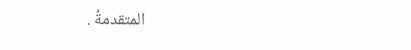المتقدمةُ .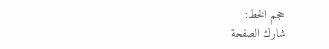حجم الخط:
شارك الصفحة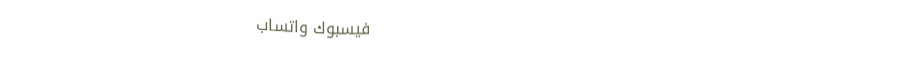فيسبوك واتساب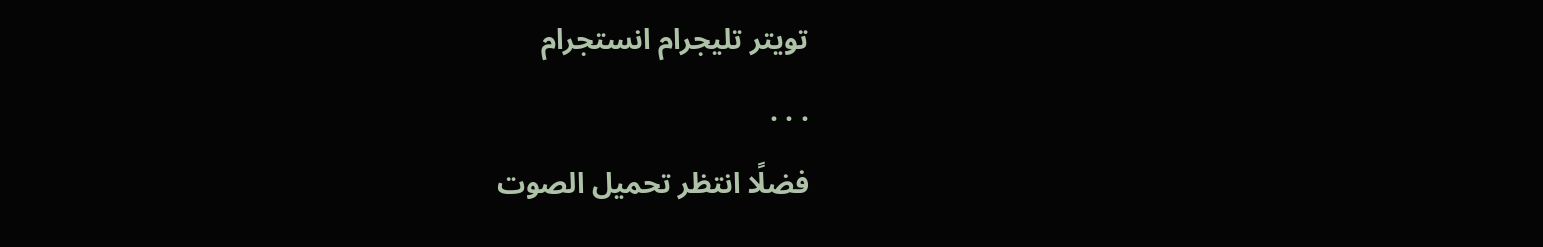تويتر تليجرام انستجرام
. . .
فضلًا انتظر تحميل الصوت